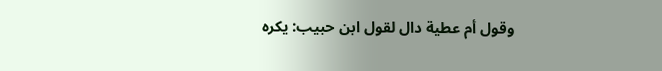وقول أم عطية دال لقول ابن حبيب: يكره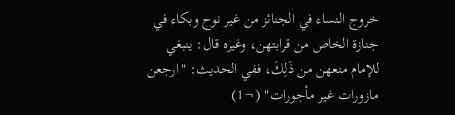خروج النساء في الجنائز من غير نوح وبكاء في جنازة الخاص من قرابتهن، وغيره قال: ينبغي للإمام منعهن من ذَلِكَ، ففي الحديث: "ارجعن مازورات غير مأجورات" (¬1)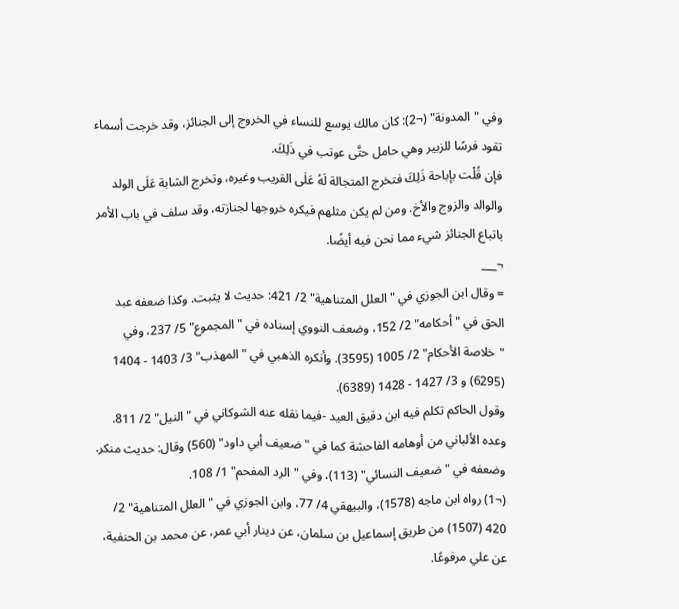وفي "المدونة" (¬2): كان مالك يوسع للنساء في الخروج إلى الجنائز، وقد خرجت أسماء تقود فرسًا للزبير وهي حامل حتَّى عوتب في ذَلِكَ.
فإن قُلْت بإباحة ذَلِكَ فتخرج المتجالة لَهُ عَلَى القريب وغيره، وتخرج الشابة عَلَى الولد والوالد والزوج والأخ. ومن لم يكن مثلهم فيكره خروجها لجنازته، وقد سلف في باب الأمر باتباع الجنائز شيء مما نحن فيه أيضًا.
¬___
= وقال ابن الجوزي في "العلل المتناهية" 2/ 421: حديث لا يثبت. وكذا ضعفه عبد الحق في "أحكامه" 2/ 152، وضعف النووي إسناده في "المجموع" 5/ 237، وفي "خلاصة الأحكام" 2/ 1005 (3595). وأنكره الذهبي في "المهذب" 3/ 1403 - 1404 (6295) و 3/ 1427 - 1428 (6389).
وقول الحاكم تكلم فيه ابن دقيق العيد -فيما نقله عنه الشوكاني في "النيل" 2/ 811. وعده الألباني من أوهامه الفاحشة كما في "ضعيف أبي داود" (560) وقال: حديث منكر. وضعفه في "ضعيف النسائي" (113)، وفي "الرد المفحم" 1/ 108.
(¬1) رواه ابن ماجه (1578)، والبيهقي 4/ 77، وابن الجوزي في "العلل المتناهية" 2/ 420 (1507) من طريق إسماعيل بن سلمان، عن دينار أبي عمر، عن محمد بن الحنفية، عن علي مرفوعًا.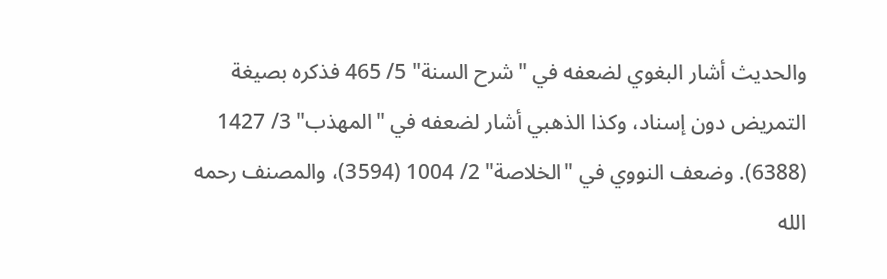والحديث أشار البغوي لضعفه في "شرح السنة" 5/ 465 فذكره بصيغة التمريض دون إسناد، وكذا الذهبي أشار لضعفه في "المهذب" 3/ 1427 (6388). وضعف النووي في "الخلاصة" 2/ 1004 (3594)، والمصنف رحمه الله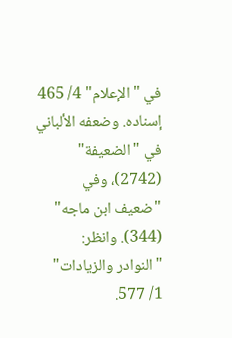في "الإعلام" 4/ 465 إسناده. وضعفه الألباني في "الضعيفة" (2742)، وفي "ضعيف ابن ماجه" (344). وانظر: "النوادر والزيادات" 1/ 577.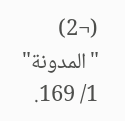(¬2) "المدونة" 1/ 169.